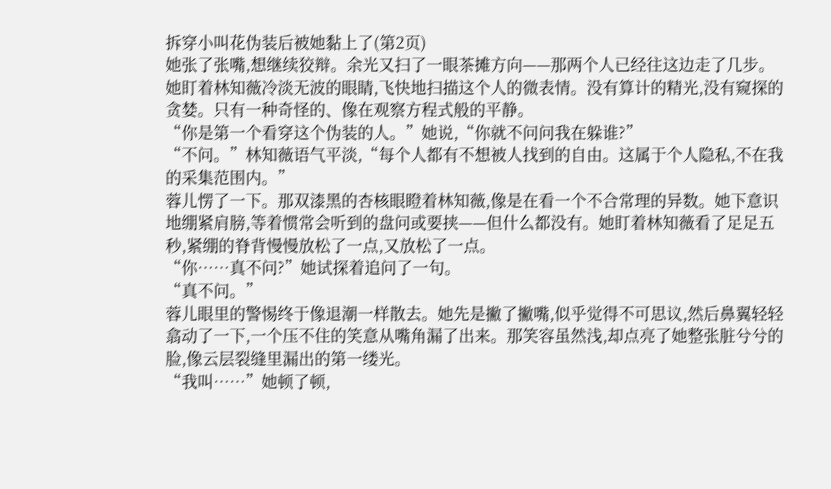拆穿小叫花伪装后被她黏上了(第2页)
她张了张嘴,想继续狡辩。余光又扫了一眼茶摊方向——那两个人已经往这边走了几步。
她盯着林知薇冷淡无波的眼睛,飞快地扫描这个人的微表情。没有算计的精光,没有窥探的贪婪。只有一种奇怪的、像在观察方程式般的平静。
“你是第一个看穿这个伪装的人。”她说,“你就不问问我在躲谁?”
“不问。”林知薇语气平淡,“每个人都有不想被人找到的自由。这属于个人隐私,不在我的采集范围内。”
蓉儿愣了一下。那双漆黑的杏核眼瞪着林知薇,像是在看一个不合常理的异数。她下意识地绷紧肩膀,等着惯常会听到的盘问或要挟——但什么都没有。她盯着林知薇看了足足五秒,紧绷的脊背慢慢放松了一点,又放松了一点。
“你……真不问?”她试探着追问了一句。
“真不问。”
蓉儿眼里的警惕终于像退潮一样散去。她先是撇了撇嘴,似乎觉得不可思议,然后鼻翼轻轻翕动了一下,一个压不住的笑意从嘴角漏了出来。那笑容虽然浅,却点亮了她整张脏兮兮的脸,像云层裂缝里漏出的第一缕光。
“我叫……”她顿了顿,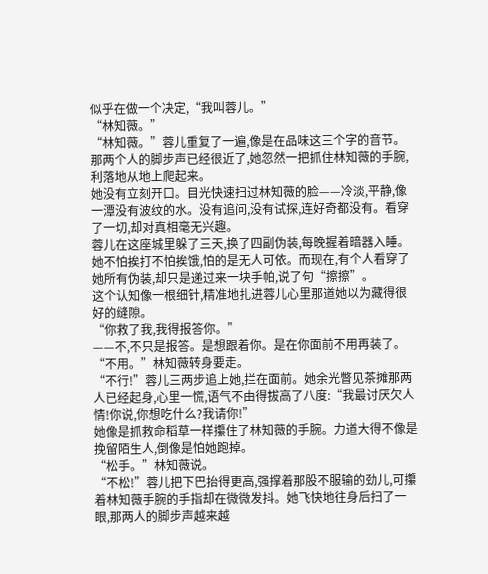似乎在做一个决定,“我叫蓉儿。”
“林知薇。”
“林知薇。”蓉儿重复了一遍,像是在品味这三个字的音节。那两个人的脚步声已经很近了,她忽然一把抓住林知薇的手腕,利落地从地上爬起来。
她没有立刻开口。目光快速扫过林知薇的脸——冷淡,平静,像一潭没有波纹的水。没有追问,没有试探,连好奇都没有。看穿了一切,却对真相毫无兴趣。
蓉儿在这座城里躲了三天,换了四副伪装,每晚握着暗器入睡。她不怕挨打不怕挨饿,怕的是无人可依。而现在,有个人看穿了她所有伪装,却只是递过来一块手帕,说了句“擦擦”。
这个认知像一根细针,精准地扎进蓉儿心里那道她以为藏得很好的缝隙。
“你救了我,我得报答你。”
——不,不只是报答。是想跟着你。是在你面前不用再装了。
“不用。”林知薇转身要走。
“不行!”蓉儿三两步追上她,拦在面前。她余光瞥见茶摊那两人已经起身,心里一慌,语气不由得拔高了八度:“我最讨厌欠人情!你说,你想吃什么?我请你!”
她像是抓救命稻草一样攥住了林知薇的手腕。力道大得不像是挽留陌生人,倒像是怕她跑掉。
“松手。”林知薇说。
“不松!”蓉儿把下巴抬得更高,强撑着那股不服输的劲儿,可攥着林知薇手腕的手指却在微微发抖。她飞快地往身后扫了一眼,那两人的脚步声越来越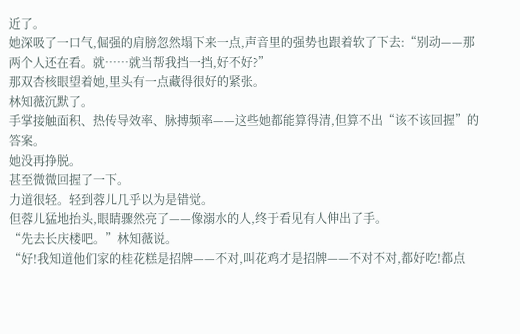近了。
她深吸了一口气,倔强的肩膀忽然塌下来一点,声音里的强势也跟着软了下去:“别动——那两个人还在看。就……就当帮我挡一挡,好不好?”
那双杏核眼望着她,里头有一点藏得很好的紧张。
林知薇沉默了。
手掌接触面积、热传导效率、脉搏频率——这些她都能算得清,但算不出“该不该回握”的答案。
她没再挣脱。
甚至微微回握了一下。
力道很轻。轻到蓉儿几乎以为是错觉。
但蓉儿猛地抬头,眼睛骤然亮了——像溺水的人,终于看见有人伸出了手。
“先去长庆楼吧。”林知薇说。
“好!我知道他们家的桂花糕是招牌——不对,叫花鸡才是招牌——不对不对,都好吃!都点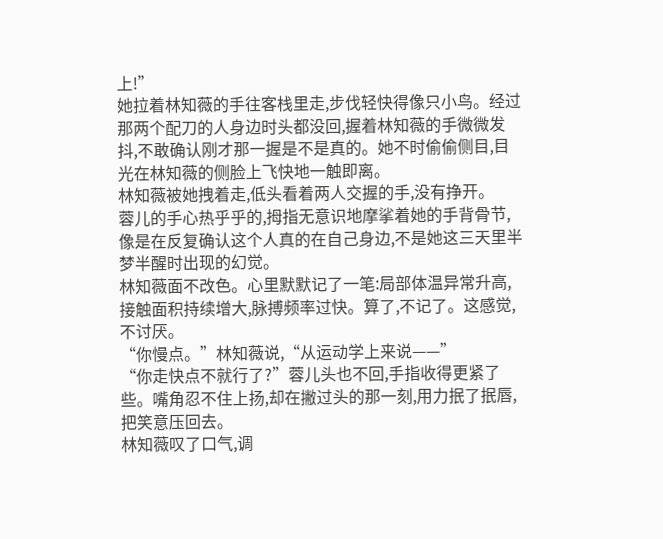上!”
她拉着林知薇的手往客栈里走,步伐轻快得像只小鸟。经过那两个配刀的人身边时头都没回,握着林知薇的手微微发抖,不敢确认刚才那一握是不是真的。她不时偷偷侧目,目光在林知薇的侧脸上飞快地一触即离。
林知薇被她拽着走,低头看着两人交握的手,没有挣开。
蓉儿的手心热乎乎的,拇指无意识地摩挲着她的手背骨节,像是在反复确认这个人真的在自己身边,不是她这三天里半梦半醒时出现的幻觉。
林知薇面不改色。心里默默记了一笔:局部体温异常升高,接触面积持续增大,脉搏频率过快。算了,不记了。这感觉,不讨厌。
“你慢点。”林知薇说,“从运动学上来说——”
“你走快点不就行了?”蓉儿头也不回,手指收得更紧了些。嘴角忍不住上扬,却在撇过头的那一刻,用力抿了抿唇,把笑意压回去。
林知薇叹了口气,调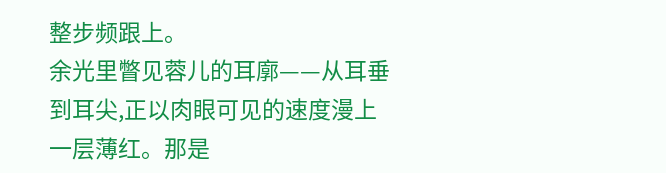整步频跟上。
余光里瞥见蓉儿的耳廓——从耳垂到耳尖,正以肉眼可见的速度漫上一层薄红。那是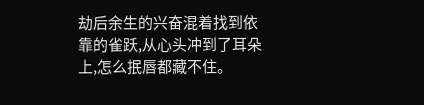劫后余生的兴奋混着找到依靠的雀跃,从心头冲到了耳朵上,怎么抿唇都藏不住。